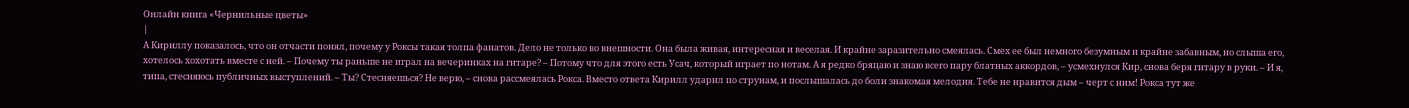Онлайн книга «Чернильные цветы»
|
А Кириллу показалось, что он отчасти понял, почему у Роксы такая толпа фанатов. Дело не только во внешности. Она была живая, интересная и веселая. И крайне заразительно смеялась. Смех ее был немного безумным и крайне забавным, но слыша его, хотелось хохотать вместе с ней. – Почему ты раньше не играл на вечеринках на гитаре? – Потому что для этого есть Усач, который играет по нотам. А я редко бряцаю и знаю всего пару блатных аккордов, – усмехнулся Кир, снова беря гитару в руки. – И я, типа, стесняюсь публичных выступлений. – Ты? Стесняешься? Не верю, – снова рассмеялась Рокса. Вместо ответа Кирилл ударил по струнам, и послышалась до боли знакомая мелодия. Тебе не нравится дым – черт с ним! Рокса тут же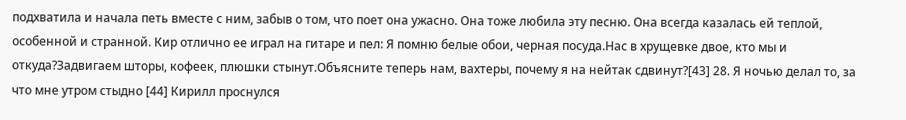подхватила и начала петь вместе с ним, забыв о том, что поет она ужасно. Она тоже любила эту песню. Она всегда казалась ей теплой, особенной и странной. Кир отлично ее играл на гитаре и пел: Я помню белые обои, черная посуда.Нас в хрущевке двое, кто мы и откуда?Задвигаем шторы, кофеек, плюшки стынут.Объясните теперь нам, вахтеры, почему я на нейтак сдвинут?[43] 28. Я ночью делал то, за что мне утром стыдно [44] Кирилл проснулся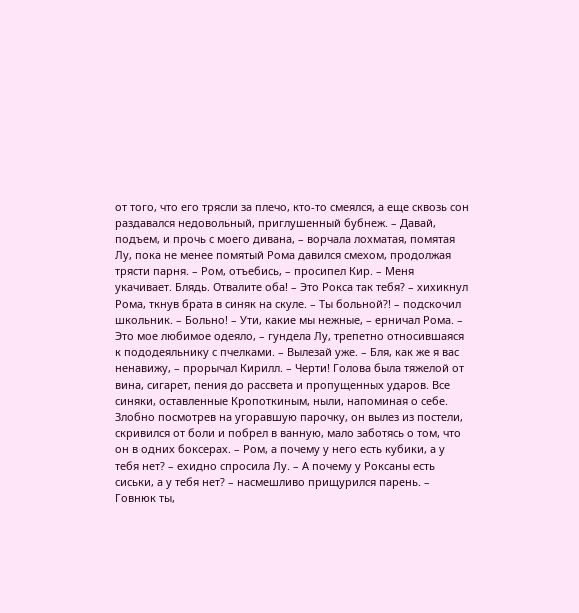от того, что его трясли за плечо, кто-то смеялся, а еще сквозь сон раздавался недовольный, приглушенный бубнеж. – Давай, подъем, и прочь с моего дивана, – ворчала лохматая, помятая Лу, пока не менее помятый Рома давился смехом, продолжая трясти парня. – Ром, отъебись, – просипел Кир. – Меня укачивает. Блядь. Отвалите оба! – Это Рокса так тебя? – хихикнул Рома, ткнув брата в синяк на скуле. – Ты больной?! – подскочил школьник. – Больно! – Ути, какие мы нежные, – ерничал Рома. – Это мое любимое одеяло, – гундела Лу, трепетно относившаяся к пододеяльнику с пчелками. – Вылезай уже. – Бля, как же я вас ненавижу, – прорычал Кирилл. – Черти! Голова была тяжелой от вина, сигарет, пения до рассвета и пропущенных ударов. Все синяки, оставленные Кропоткиным, ныли, напоминая о себе. Злобно посмотрев на угоравшую парочку, он вылез из постели, скривился от боли и побрел в ванную, мало заботясь о том, что он в одних боксерах. – Ром, а почему у него есть кубики, а у тебя нет? – ехидно спросила Лу. – А почему у Роксаны есть сиськи, а у тебя нет? – насмешливо прищурился парень. – Говнюк ты,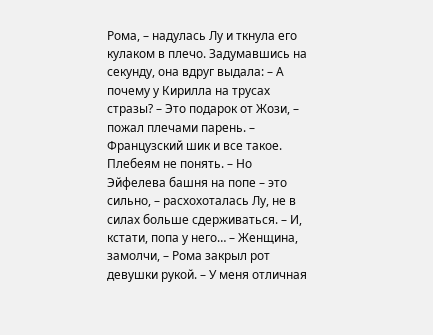Рома, – надулась Лу и ткнула его кулаком в плечо. Задумавшись на секунду, она вдруг выдала: – А почему у Кирилла на трусах стразы? – Это подарок от Жози, – пожал плечами парень. – Французский шик и все такое. Плебеям не понять. – Но Эйфелева башня на попе – это сильно, – расхохоталась Лу, не в силах больше сдерживаться. – И, кстати, попа у него… – Женщина, замолчи, – Рома закрыл рот девушки рукой. – У меня отличная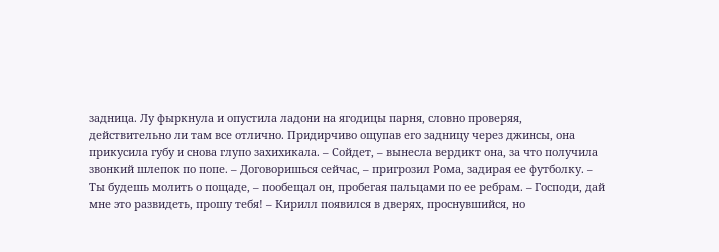задница. Лу фыркнула и опустила ладони на ягодицы парня, словно проверяя, действительно ли там все отлично. Придирчиво ощупав его задницу через джинсы, она прикусила губу и снова глупо захихикала. – Сойдет, – вынесла вердикт она, за что получила звонкий шлепок по попе. – Договоришься сейчас, – пригрозил Рома, задирая ее футболку. – Ты будешь молить о пощаде, – пообещал он, пробегая пальцами по ее ребрам. – Господи, дай мне это развидеть, прошу тебя! – Кирилл появился в дверях, проснувшийся, но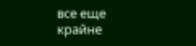все еще крайне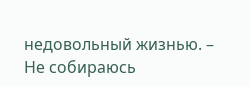недовольный жизнью. – Не собираюсь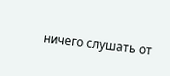ничего слушать от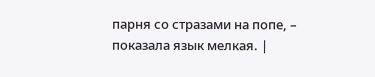парня со стразами на попе, – показала язык мелкая. |